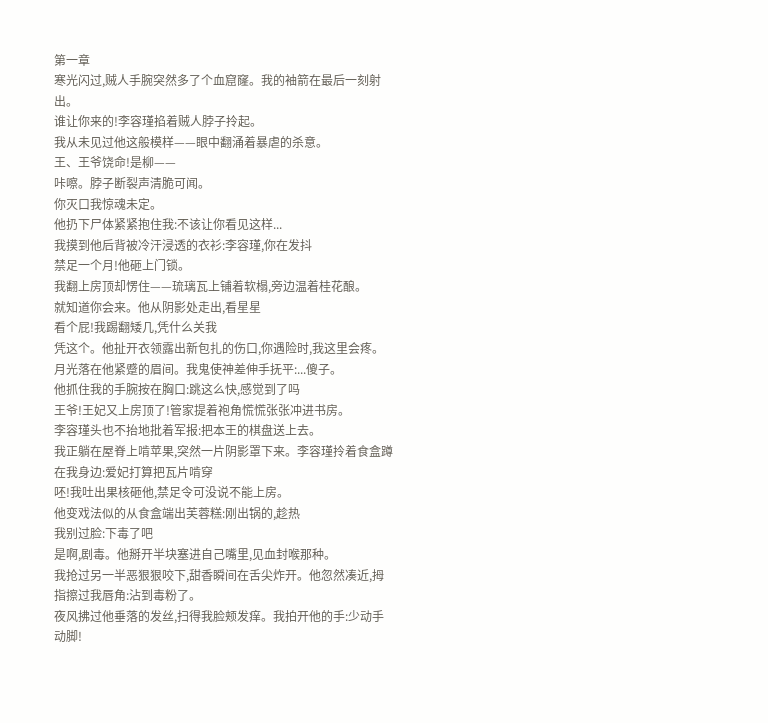第一章
寒光闪过,贼人手腕突然多了个血窟窿。我的袖箭在最后一刻射出。
谁让你来的!李容瑾掐着贼人脖子拎起。
我从未见过他这般模样——眼中翻涌着暴虐的杀意。
王、王爷饶命!是柳——
咔嚓。脖子断裂声清脆可闻。
你灭口我惊魂未定。
他扔下尸体紧紧抱住我:不该让你看见这样...
我摸到他后背被冷汗浸透的衣衫:李容瑾,你在发抖
禁足一个月!他砸上门锁。
我翻上房顶却愣住——琉璃瓦上铺着软榻,旁边温着桂花酿。
就知道你会来。他从阴影处走出,看星星
看个屁!我踢翻矮几,凭什么关我
凭这个。他扯开衣领露出新包扎的伤口,你遇险时,我这里会疼。
月光落在他紧蹙的眉间。我鬼使神差伸手抚平:...傻子。
他抓住我的手腕按在胸口:跳这么快,感觉到了吗
王爷!王妃又上房顶了!管家提着袍角慌慌张张冲进书房。
李容瑾头也不抬地批着军报:把本王的棋盘送上去。
我正躺在屋脊上啃苹果,突然一片阴影罩下来。李容瑾拎着食盒蹲在我身边:爱妃打算把瓦片啃穿
呸!我吐出果核砸他,禁足令可没说不能上房。
他变戏法似的从食盒端出芙蓉糕:刚出锅的,趁热
我别过脸:下毒了吧
是啊,剧毒。他掰开半块塞进自己嘴里,见血封喉那种。
我抢过另一半恶狠狠咬下,甜香瞬间在舌尖炸开。他忽然凑近,拇指擦过我唇角:沾到毒粉了。
夜风拂过他垂落的发丝,扫得我脸颊发痒。我拍开他的手:少动手动脚!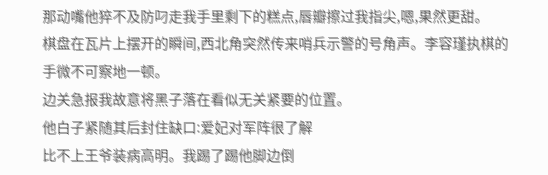那动嘴他猝不及防叼走我手里剩下的糕点,唇瓣擦过我指尖,嗯,果然更甜。
棋盘在瓦片上摆开的瞬间,西北角突然传来哨兵示警的号角声。李容瑾执棋的手微不可察地一顿。
边关急报我故意将黑子落在看似无关紧要的位置。
他白子紧随其后封住缺口:爱妃对军阵很了解
比不上王爷装病高明。我踢了踢他脚边倒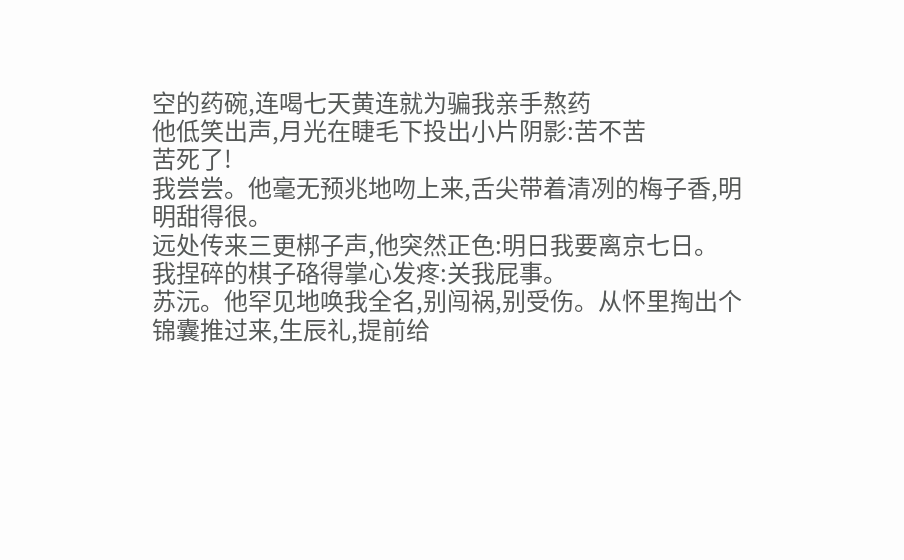空的药碗,连喝七天黄连就为骗我亲手熬药
他低笑出声,月光在睫毛下投出小片阴影:苦不苦
苦死了!
我尝尝。他毫无预兆地吻上来,舌尖带着清冽的梅子香,明明甜得很。
远处传来三更梆子声,他突然正色:明日我要离京七日。
我捏碎的棋子硌得掌心发疼:关我屁事。
苏沅。他罕见地唤我全名,别闯祸,别受伤。从怀里掏出个锦囊推过来,生辰礼,提前给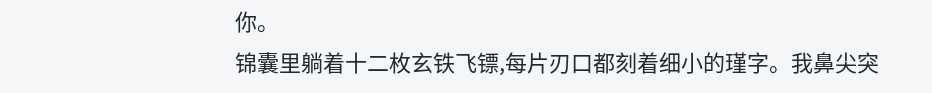你。
锦囊里躺着十二枚玄铁飞镖,每片刃口都刻着细小的瑾字。我鼻尖突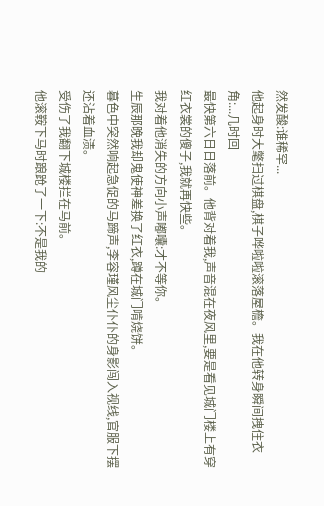然发酸:谁稀罕...
他起身时大氅扫过棋盘,棋子哗啦啦滚落屋檐。我在他转身瞬间拽住衣角:...几时回
最快第六日日落前。他背对着我,声音混在夜风里,要是看见城门楼上有穿红衣裳的傻子,我就再快些。
我对着他消失的方向小声嘟囔:才不等你。
生辰那晚我却鬼使神差换了红衣,蹲在城门啃烧饼。
暮色中突然响起急促的马蹄声,李容瑾风尘仆仆的身影闯入视线,官服下摆还沾着血渍。
受伤了我翻下城楼拦在马前。
他滚鞍下马时踉跄了一下:不是我的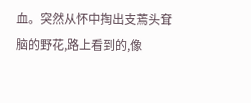血。突然从怀中掏出支蔫头耷脑的野花,路上看到的,像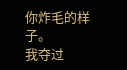你炸毛的样子。
我夺过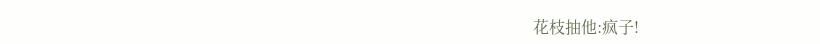花枝抽他:疯子!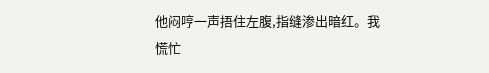他闷哼一声捂住左腹,指缝渗出暗红。我慌忙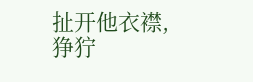扯开他衣襟,狰狞